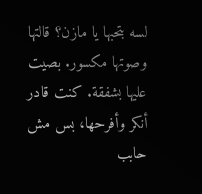لسه بتحبها يا مازن؟ قالتها وصوتها مكسور. بصيت عليها بشفقة. كنت قادر أنكر وأفرحها، بس مش حابب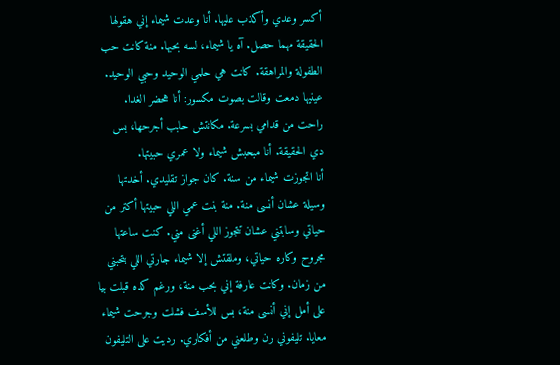أكسر وعدي وأكذب عليها. أنا وعدت شيماء إني هقولها الحقيقة مهما حصل. آه يا شيماء، لسه بحبها. منة كانت حب الطفولة والمراهقة. كانت هي حلمي الوحيد وحبي الوحيد. عينيها دمعت وقالت بصوت مكسور: أنا هحضر الغدا. راحت من قدامي بسرعة. مكانتش حابب أجرحها، بس دي الحقيقة. أنا مبحبش شيماء ولا عمري حبيتها.
أنا اتجوزت شيماء من سنة. كان جواز تقليدي. أخدتها وسيلة عشان أنسى منة. منة بنت عمي اللي حبيتها أكتر من حياتي وسابتني عشان تتجوز اللي أغنى مني. كنت ساعتها مجروح وكاره حياتي، وملقتش إلا شيماء جارتي اللي بتحبني من زمان. وكانت عارفة إني بحب منة، ورغم كده قبلت بيا على أمل إني أنسى منة، بس للأسف فشلت وجرحت شيماء معايا. تليفوني رن وطلعني من أفكاري. رديت على التليفون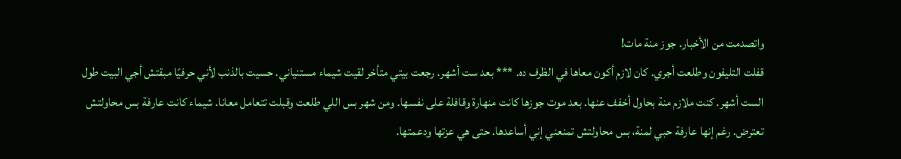واتصدمت من الأخبار. جوز منة مات!
قفلت التليفون وطلعت أجري. كان لازم أكون معاها في الظرف ده. *** بعد ست أشهر. رجعت بيتي متأخر لقيت شيماء مستنياني. حسيت بالذنب لأني حرفيًا مبقتش أجي البيت طول الست أشهر. كنت ملازم منة بحاول أخفف عنها. بعد موت جوزها كانت منهارة وقافلة على نفسها. ومن شهر بس اللي طلعت وقبلت تتعامل معانا. شيماء كانت عارفة بس محاولتش تعترض. رغم إنها عارفة حبي لمنة، بس محاولتش تمنعني إني أساعدها. حتى هي عزتها ودعمتها.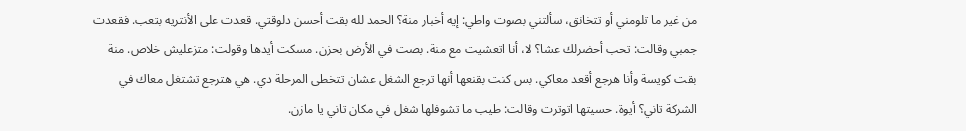من غير ما تلومني أو تتخانق، سألتني بصوت واطي: إيه أخبار منة؟ الحمد لله بقت أحسن دلوقتي. قعدت على الأنتريه بتعب. فقعدت جمبي وقالت: تحب أحضرلك عشا؟ لا، أنا اتعشيت مع منة. بصت في الأرض بحزن. مسكت أيدها وقولت: متزعليش خلاص. منة بقت كويسة وأنا هرجع أقعد معاكي. بس كنت بقنعها أنها ترجع الشغل عشان تتخطى المرحلة دي. هي هترجع تشتغل معاك في الشركة تاني؟ أيوة. حسيتها اتوترت وقالت: طيب ما تشوفلها شغل في مكان تاني يا مازن.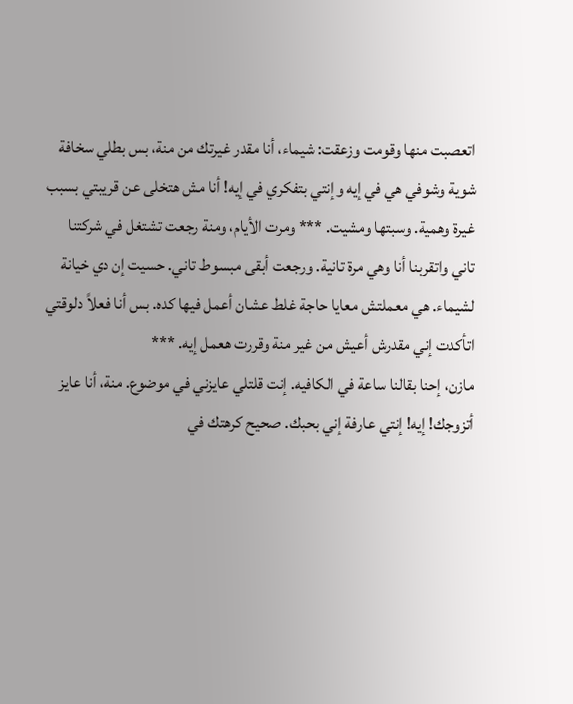اتعصبت منها وقومت وزعقت: شيماء، أنا مقدر غيرتك من منة، بس بطلي سخافة شوية وشوفي هي في إيه وإنتي بتفكري في إيه! أنا مش هتخلى عن قريبتي بسبب غيرة وهمية. وسبتها ومشيت. *** ومرت الأيام، ومنة رجعت تشتغل في شركتنا تاني واتقربنا أنا وهي مرة تانية. ورجعت أبقى مبسوط تاني. حسيت إن دي خيانة لشيماء. هي معملتش معايا حاجة غلط عشان أعمل فيها كده. بس أنا فعلاً دلوقتي اتأكدت إني مقدرش أعيش من غير منة وقررت هعمل إيه. ***
مازن، إحنا بقالنا ساعة في الكافيه. إنت قلتلي عايزني في موضوع. منة، أنا عايز أتزوجك! إيه! إنتي عارفة إني بحبك. صحيح كرهتك في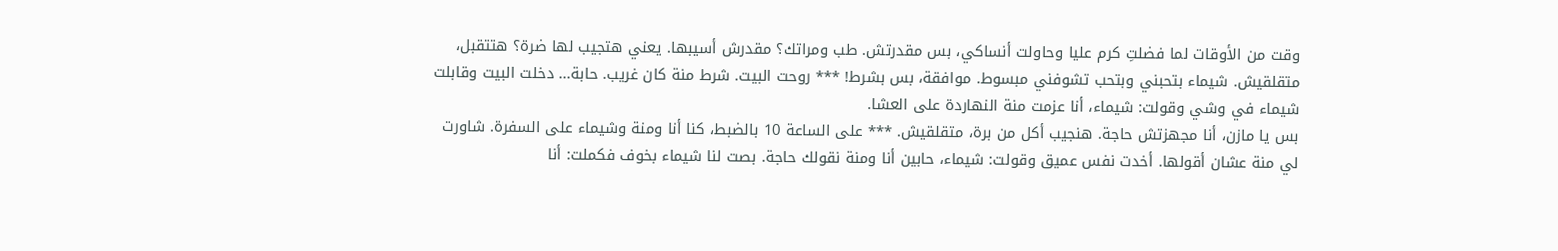وقت من الأوقات لما فضلتِ كرم عليا وحاولت أنساكي، بس مقدرتش. طب ومراتك؟ مقدرش أسيبها. يعني هتجيب لها ضرة؟ هتتقبل، متقلقيش. شيماء بتحبني وبتحب تشوفني مبسوط. موافقة، بس بشرط! *** روحت البيت. شرط منة كان غريب. حابة... دخلت البيت وقابلت شيماء في وشي وقولت: شيماء، أنا عزمت منة النهاردة على العشا.
بس يا مازن، أنا مجهزتش حاجة. هنجيب أكل من برة، متقلقيش. *** على الساعة 10 بالضبط، كنا أنا ومنة وشيماء على السفرة. شاورت لي منة عشان أقولها. أخدت نفس عميق وقولت: شيماء، حابين أنا ومنة نقولك حاجة. بصت لنا شيماء بخوف فكملت: أنا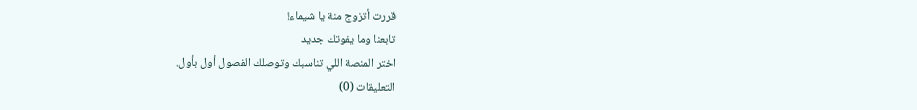قررت أتزوج منة يا شيماء!
تابعنا وما يفوتك جديد
اختر المنصة اللي تناسبك وتوصلك الفصول أول بأول.
التعليقات (0)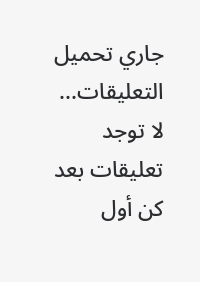جاري تحميل التعليقات...
لا توجد تعليقات بعد
كن أول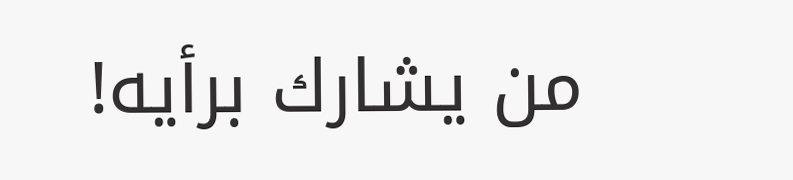من يشارك برأيه!